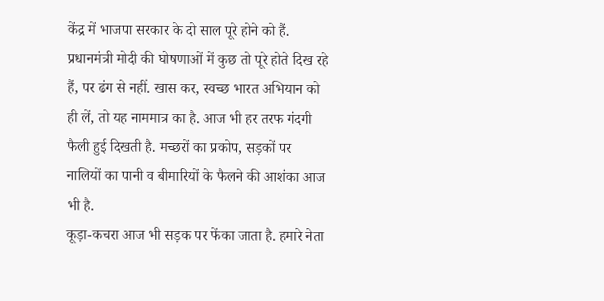केंद्र में भाजपा सरकार के दो साल पूरे होने को हैं. प्रधानमंत्री मोदी की घोषणाओं में कुछ तो पूरे होते दिख रहे हैं, पर ढंग से नहीं. खास कर, स्वच्छ भारत अभियान को ही लें, तो यह नाममात्र का है. आज भी हर तरफ गंदगी फैली हुई दिखती है. मच्छरों का प्रकोप, सड़कों पर नालियों का पानी व बीमारियों के फैलने की आशंका आज भी है.
कूड़ा-कचरा आज भी सड़क पर फेंका जाता है. हमारे नेता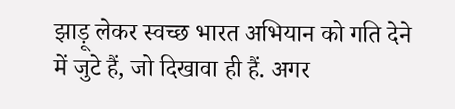झाड़ू लेकर स्वच्छ भारत अभियान को गति देने में जुटे हैं, जो दिखावा ही हैं. अगर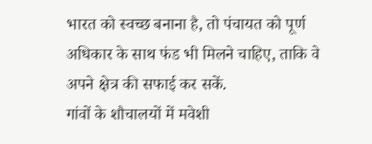भारत को स्वच्छ बनाना है, तो पंचायत को पूर्ण अधिकार के साथ फंड भी मिलने चाहिए, ताकि वे अपने क्षेत्र की सफाई कर सकें.
गांवों के शौचालयों में मवेशी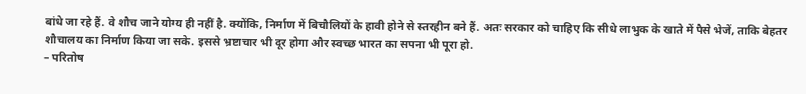बांधे जा रहे हैं. वे शौच जाने योग्य ही नहीं है. क्योंकि, निर्माण में बिचौलियों के हावी होने से स्तरहीन बने हैं. अतः सरकार को चाहिए कि सीधे लाभुक के खाते में पैसे भेजें, ताकि बेहतर शौचालय का निर्माण किया जा सके. इससे भ्रष्टाचार भी दूर होगा और स्वच्छ भारत का सपना भी पूरा हो.
– परितोष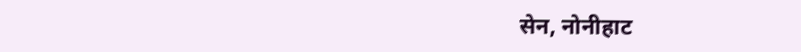सेन, नोनीहाट